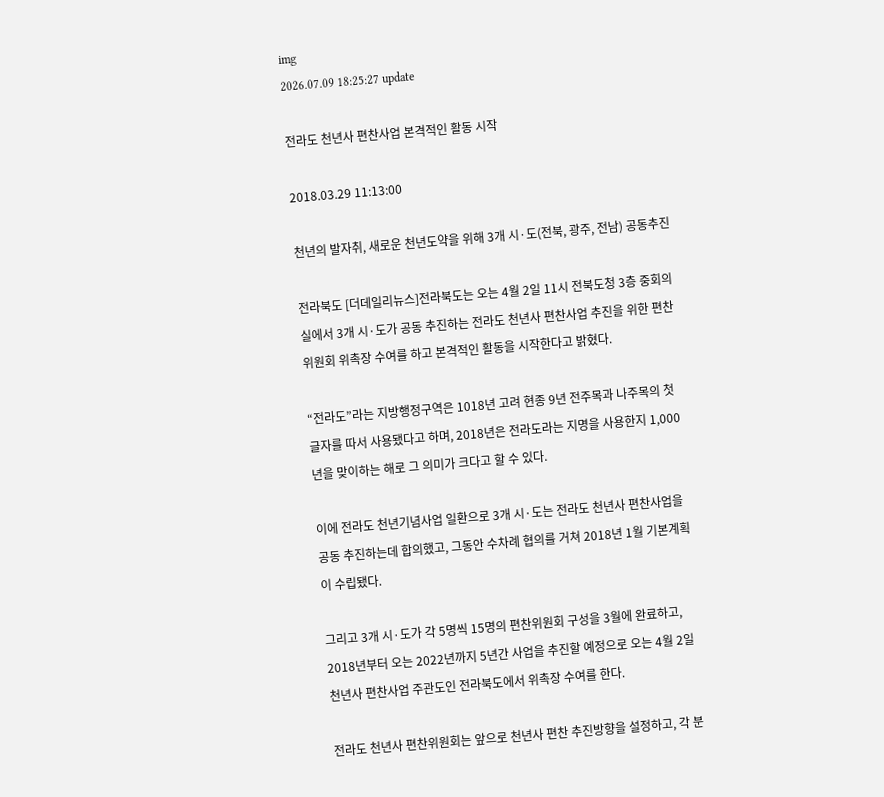img
2026.07.09 18:25:27 update

전라도 천년사 편찬사업 본격적인 활동 시작

2018.03.29 11:13:00

천년의 발자취, 새로운 천년도약을 위해 3개 시·도(전북, 광주, 전남) 공동추진

전라북도 [더데일리뉴스]전라북도는 오는 4월 2일 11시 전북도청 3층 중회의실에서 3개 시·도가 공동 추진하는 전라도 천년사 편찬사업 추진을 위한 편찬위원회 위촉장 수여를 하고 본격적인 활동을 시작한다고 밝혔다.

“전라도”라는 지방행정구역은 1018년 고려 현종 9년 전주목과 나주목의 첫 글자를 따서 사용됐다고 하며, 2018년은 전라도라는 지명을 사용한지 1,000년을 맞이하는 해로 그 의미가 크다고 할 수 있다.

이에 전라도 천년기념사업 일환으로 3개 시·도는 전라도 천년사 편찬사업을 공동 추진하는데 합의했고, 그동안 수차례 협의를 거쳐 2018년 1월 기본계획이 수립됐다.

그리고 3개 시·도가 각 5명씩 15명의 편찬위원회 구성을 3월에 완료하고, 2018년부터 오는 2022년까지 5년간 사업을 추진할 예정으로 오는 4월 2일 천년사 편찬사업 주관도인 전라북도에서 위촉장 수여를 한다.

전라도 천년사 편찬위원회는 앞으로 천년사 편찬 추진방향을 설정하고, 각 분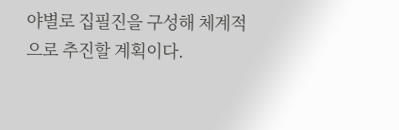야별로 집필진을 구성해 체계적으로 추진할 계획이다.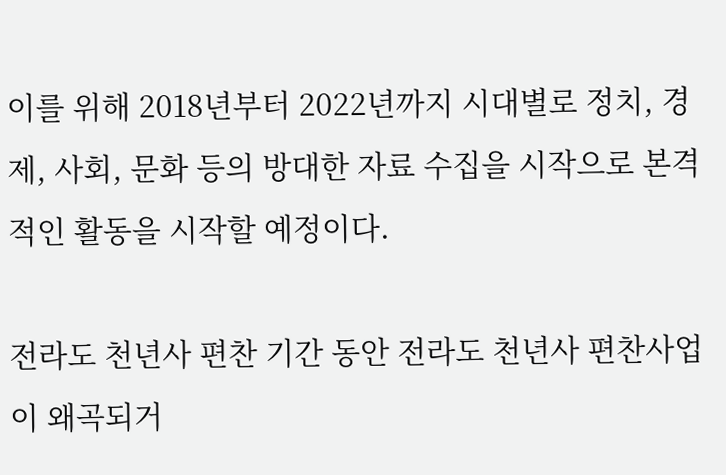이를 위해 2018년부터 2022년까지 시대별로 정치, 경제, 사회, 문화 등의 방대한 자료 수집을 시작으로 본격적인 활동을 시작할 예정이다.

전라도 천년사 편찬 기간 동안 전라도 천년사 편찬사업이 왜곡되거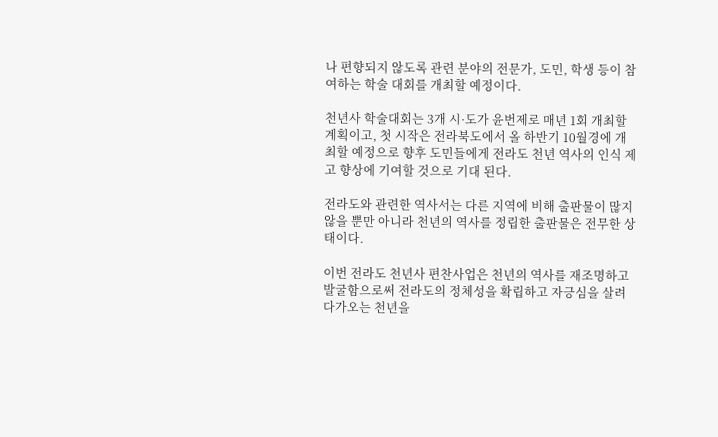나 편향되지 않도록 관련 분야의 전문가, 도민, 학생 등이 참여하는 학술 대회를 개최할 예정이다.

천년사 학술대회는 3개 시·도가 윤번제로 매년 1회 개최할 계획이고, 첫 시작은 전라북도에서 올 하반기 10월경에 개최할 예정으로 향후 도민들에게 전라도 천년 역사의 인식 제고 향상에 기여할 것으로 기대 된다.

전라도와 관련한 역사서는 다른 지역에 비해 출판물이 많지 않을 뿐만 아니라 천년의 역사를 정립한 출판물은 전무한 상태이다.

이번 전라도 천년사 편찬사업은 천년의 역사를 재조명하고 발굴함으로써 전라도의 정체성을 확립하고 자긍심을 살려 다가오는 천년을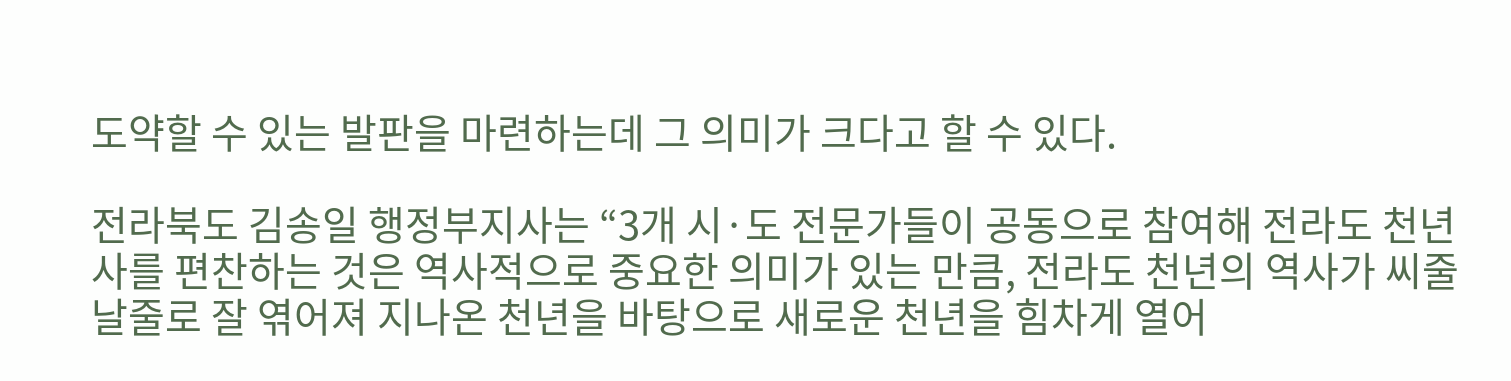도약할 수 있는 발판을 마련하는데 그 의미가 크다고 할 수 있다.

전라북도 김송일 행정부지사는 “3개 시·도 전문가들이 공동으로 참여해 전라도 천년사를 편찬하는 것은 역사적으로 중요한 의미가 있는 만큼, 전라도 천년의 역사가 씨줄날줄로 잘 엮어져 지나온 천년을 바탕으로 새로운 천년을 힘차게 열어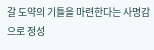갈 도약의 기틀을 마련한다는 사명감으로 정성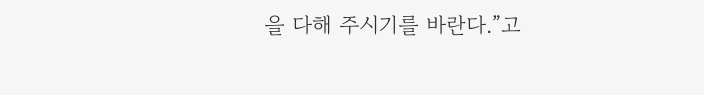을 다해 주시기를 바란다.”고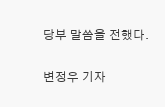당부 말씀을 전했다.

변정우 기자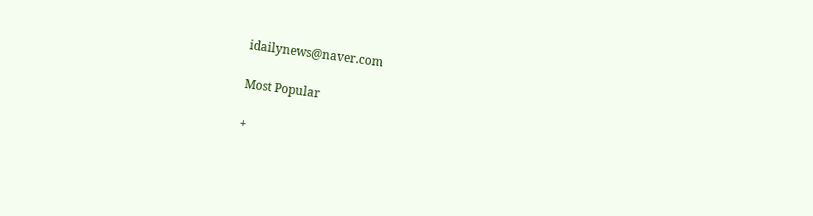idailynews@naver.com

Most Popular

+